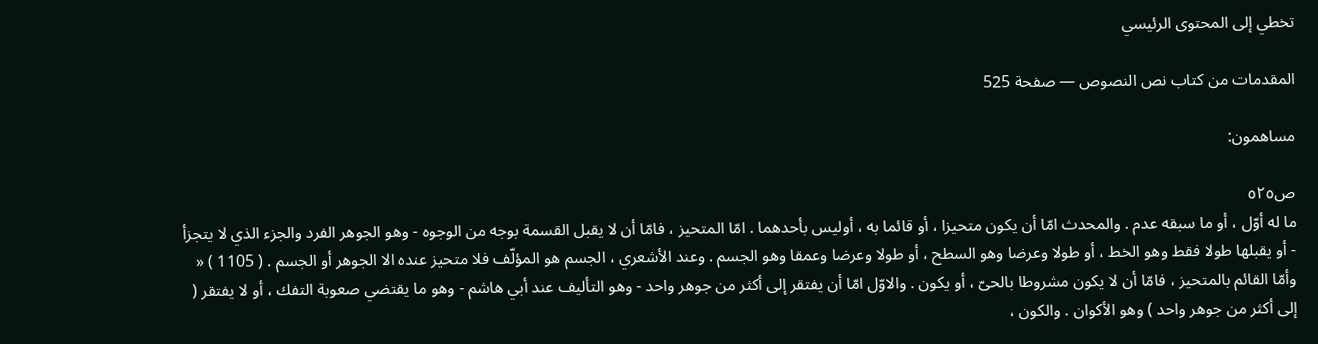تخطي إلى المحتوى الرئيسي

المقدمات من كتاب نص النصوص — صفحة 525

مساهمون:

ص٥٢٥
ما له أوّل ، أو ما سبقه عدم . والمحدث امّا أن يكون متحيزا ، أو قائما به ، أوليس بأحدهما . امّا المتحيز ، فامّا أن لا يقبل القسمة بوجه من الوجوه - وهو الجوهر الفرد والجزء الذي لا يتجزأ - أو يقبلها طولا فقط وهو الخط ، أو طولا وعرضا وهو السطح ، أو طولا وعرضا وعمقا وهو الجسم . وعند الأشعري ، الجسم هو المؤلّف فلا متحيز عنده الا الجوهر أو الجسم . ( 1105 ) « وأمّا القائم بالمتحيز ، فامّا أن لا يكون مشروطا بالحىّ ، أو يكون . والاوّل امّا أن يفتقر إلى أكثر من جوهر واحد - وهو التأليف عند أبي هاشم - وهو ما يقتضي صعوبة التفك ، أو لا يفتقر ( إلى أكثر من جوهر واحد ) وهو الأكوان . والكون ،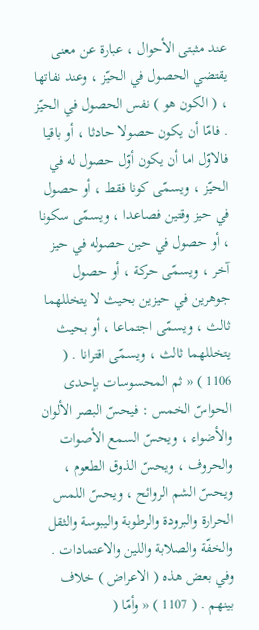عند مثبتى الأحوال ، عبارة عن معنى يقتضي الحصول في الحيّز ، وعند نفاتها ، ( الكون هو ) نفس الحصول في الحيّز . فامّا أن يكون حصولا حادثا ، أو باقيا فالاوّل اما أن يكون أوّل حصول له في الحيّز ، ويسمّى كونا فقط ، أو حصول في حيز وقتين فصاعدا ، ويسمّى سكونا ، أو حصول في حين حصوله في حيز آخر ، ويسمّى حركة ، أو حصول جوهرين في حيزين بحيث لا يتخللهما ثالث ، ويسمّى اجتماعا ، أو بحيث يتخللهما ثالث ، ويسمّى اقترانا . ( 1106 ) « ثم المحسوسات بإحدى الحواسّ الخمس : فيحسّ البصر الألوان والأضواء ، ويحسّ السمع الأصوات والحروف ، ويحسّ الذوق الطعوم ، ويحسّ الشم الروائح ، ويحسّ اللمس الحرارة والبرودة والرطوبة واليبوسة والثقل والخفّة والصلابة واللين والاعتمادات . وفي بعض هذه ( الاعراض ) خلاف بينهم . ( 1107 ) « وأمّا (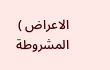الاعراض ) المشروطة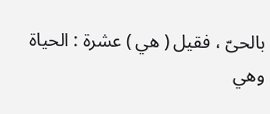بالحىّ ، فقيل ( هي ) عشرة : الحياة وهي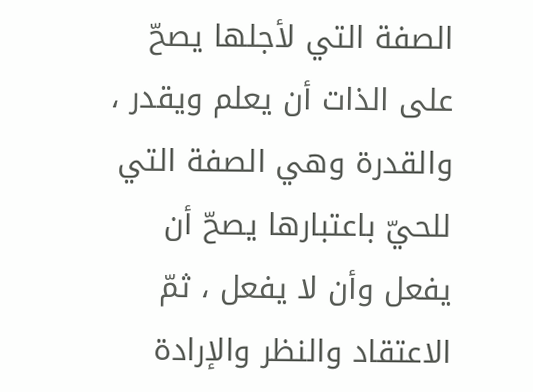الصفة التي لأجلها يصحّ على الذات أن يعلم ويقدر ، والقدرة وهي الصفة التي للحيّ باعتبارها يصحّ أن يفعل وأن لا يفعل ، ثمّ الاعتقاد والنظر والإرادة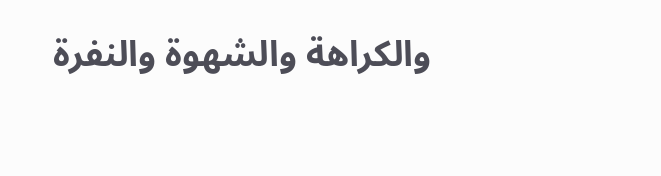والكراهة والشهوة والنفرة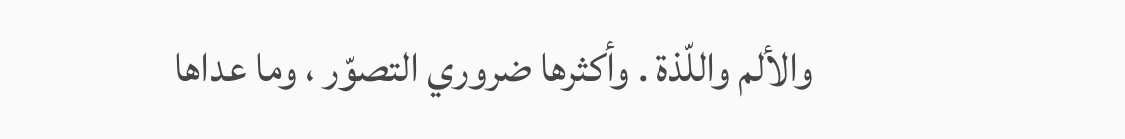والألم واللّذة . وأكثرها ضروري التصوّر ، وما عداها